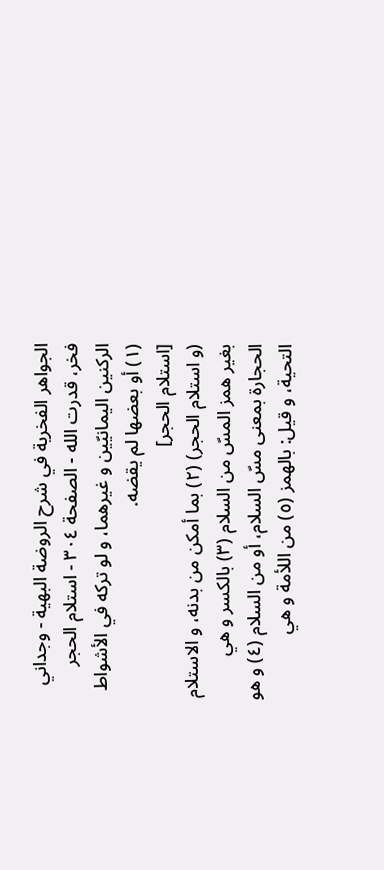الجواهر الفخرية في شرح الروضة البهية - وجداني فخر، قدرت الله - الصفحة ٣٠٤ - استلام الحجر
الركنين اليمانيّين و غيرهما، و لو تركه في الأشواط (١) أو بعضها لم يقضه.
[استلام الحجر]
(و استلام الحجر) (٢) بما أمكن من بدنه، و الاستلام بغير همز المسّ من السلام (٣) بالكسر و هي الحجارة بمعنى مسّ السلام، أو من السلام (٤) و هو التحية، و قيل: بالهمز (٥) من اللأمة و هي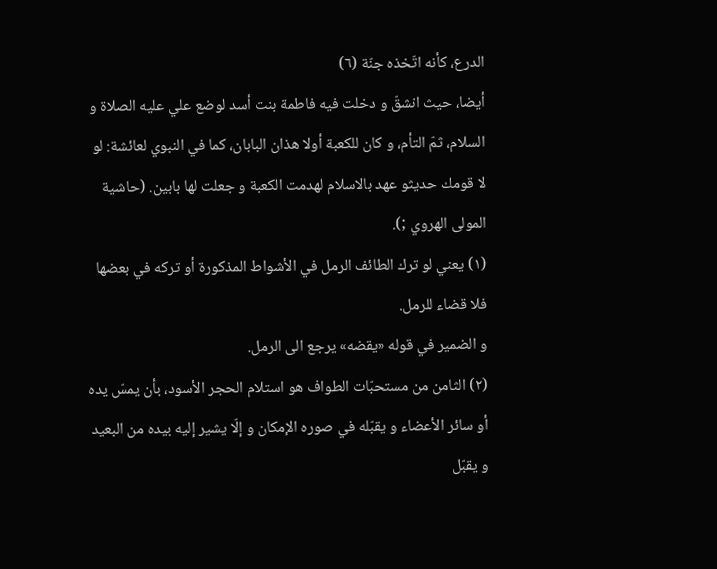الدرع، كأنه اتّخذه جنّة (٦)
أيضا، حيث انشقّ و دخلت فيه فاطمة بنت أسد لوضع علي عليه الصلاة و السلام، ثمّ التأم، و كان للكعبة أولا هذان البابان، كما في النبوي لعائشة: لو لا قومك حديثو عهد بالاسلام لهدمت الكعبة و جعلت لها بابين. (حاشية المولى الهروي ;).
(١) يعني لو ترك الطائف الرمل في الأشواط المذكورة أو تركه في بعضها فلا قضاء للرمل.
و الضمير في قوله «يقضه» يرجع الى الرمل.
(٢) الثامن من مستحبّات الطواف هو استلام الحجر الأسود، بأن يمسّ يده أو سائر الأعضاء و يقبّله في صوره الإمكان و إلّا يشير إليه بيده من البعيد و يقبّل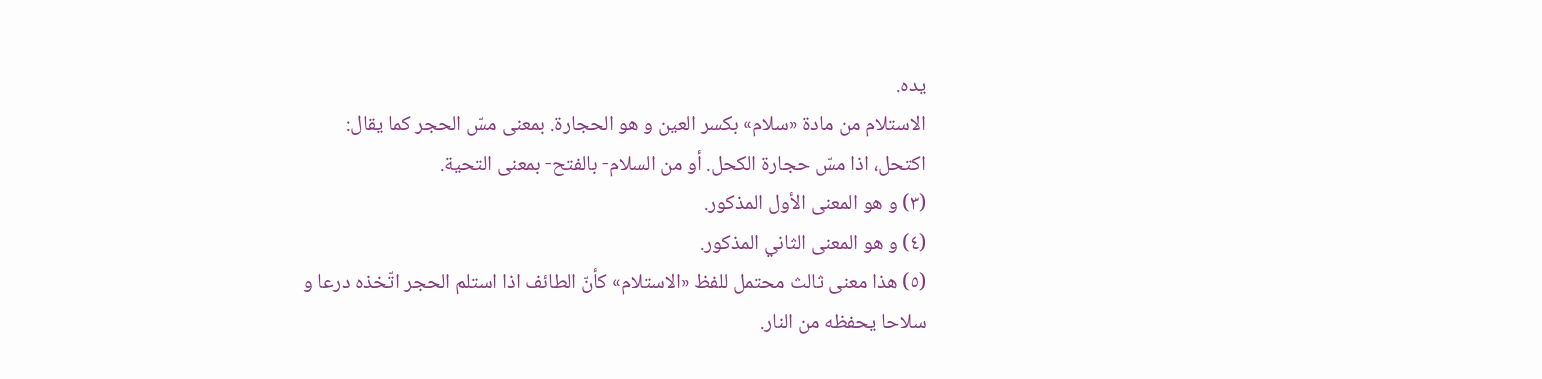يده.
الاستلام من مادة «سلام» بكسر العين و هو الحجارة. بمعنى مسّ الحجر كما يقال: اكتحل، اذا مسّ حجارة الكحل. أو من السلام- بالفتح- بمعنى التحية.
(٣) و هو المعنى الأول المذكور.
(٤) و هو المعنى الثاني المذكور.
(٥) هذا معنى ثالث محتمل للفظ «الاستلام» كأنّ الطائف اذا استلم الحجر اتّخذه درعا و سلاحا يحفظه من النار.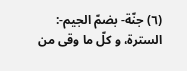(٦) جنّة- بضمّ الجيم-: السترة، و كلّ ما وقى من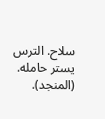سلاح. الترس يستر حامله. (المنجد).